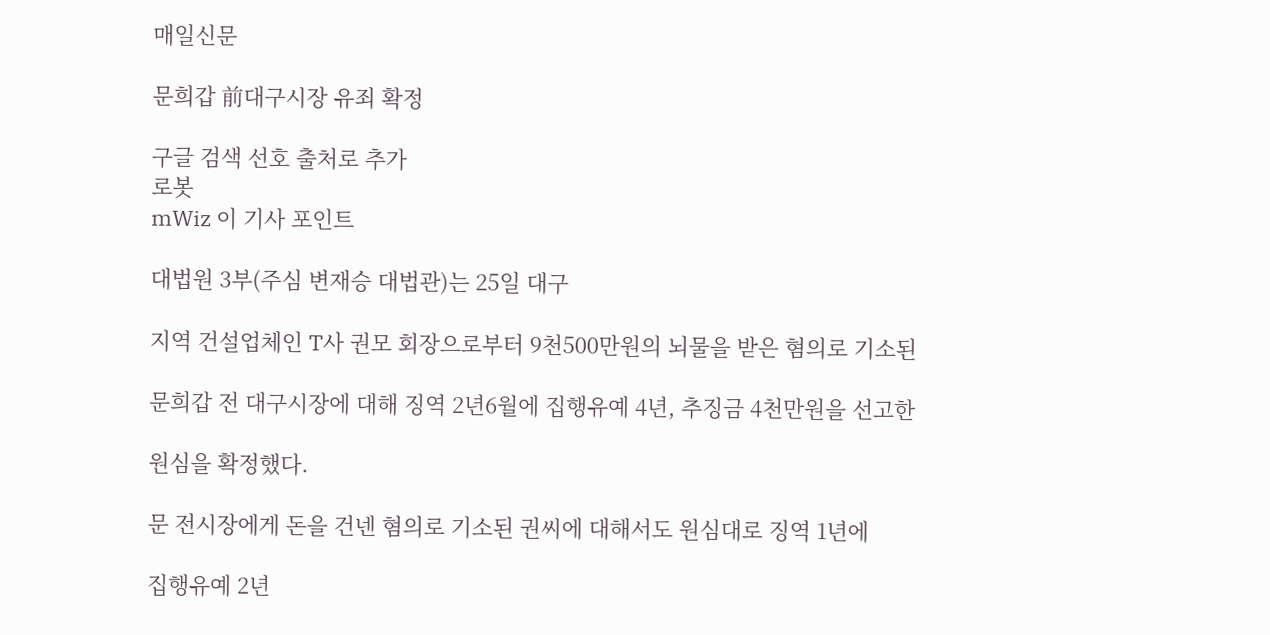매일신문

문희갑 前대구시장 유죄 확정

구글 검색 선호 출처로 추가
로봇
mWiz 이 기사 포인트

대법원 3부(주심 변재승 대법관)는 25일 대구

지역 건설업체인 T사 권모 회장으로부터 9천500만원의 뇌물을 받은 혐의로 기소된

문희갑 전 대구시장에 대해 징역 2년6월에 집행유예 4년, 추징금 4천만원을 선고한

원심을 확정했다.

문 전시장에게 돈을 건넨 혐의로 기소된 권씨에 대해서도 원심대로 징역 1년에

집행유예 2년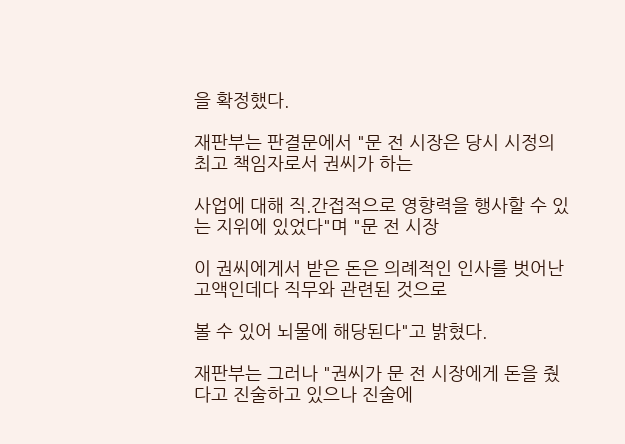을 확정했다.

재판부는 판결문에서 "문 전 시장은 당시 시정의 최고 책임자로서 권씨가 하는

사업에 대해 직.간접적으로 영향력을 행사할 수 있는 지위에 있었다"며 "문 전 시장

이 권씨에게서 받은 돈은 의례적인 인사를 벗어난 고액인데다 직무와 관련된 것으로

볼 수 있어 뇌물에 해당된다"고 밝혔다.

재판부는 그러나 "권씨가 문 전 시장에게 돈을 줬다고 진술하고 있으나 진술에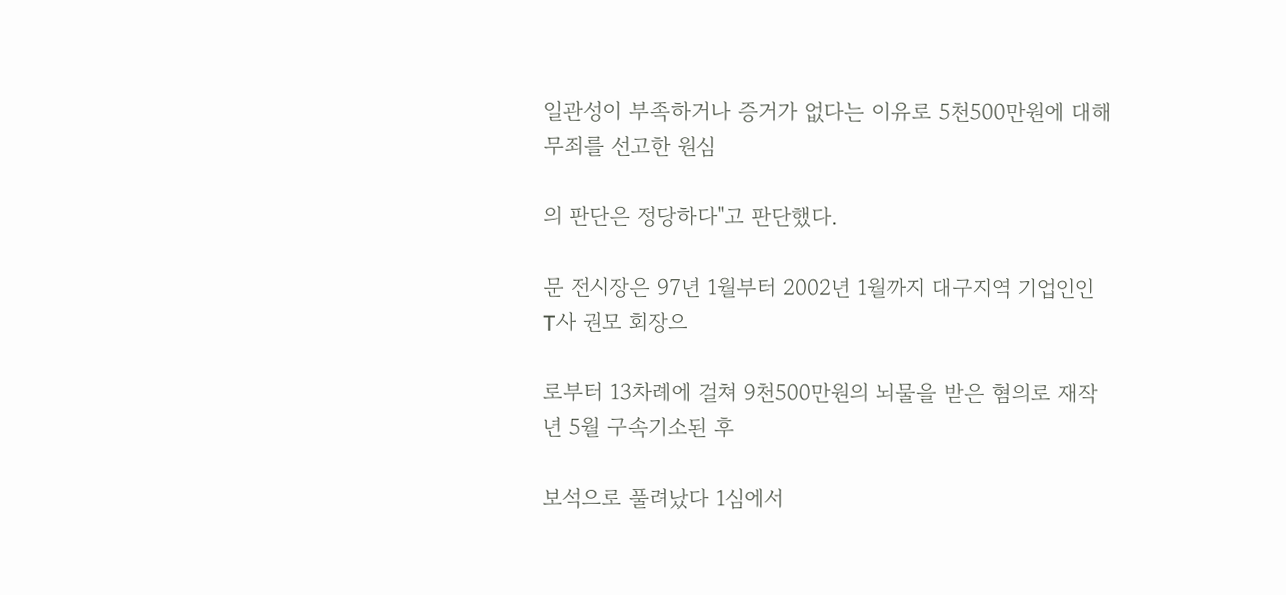일관성이 부족하거나 증거가 없다는 이유로 5천500만원에 대해 무죄를 선고한 원심

의 판단은 정당하다"고 판단했다.

문 전시장은 97년 1월부터 2002년 1월까지 대구지역 기업인인 T사 권모 회장으

로부터 13차례에 걸쳐 9천500만원의 뇌물을 받은 혐의로 재작년 5월 구속기소된 후

보석으로 풀려났다 1심에서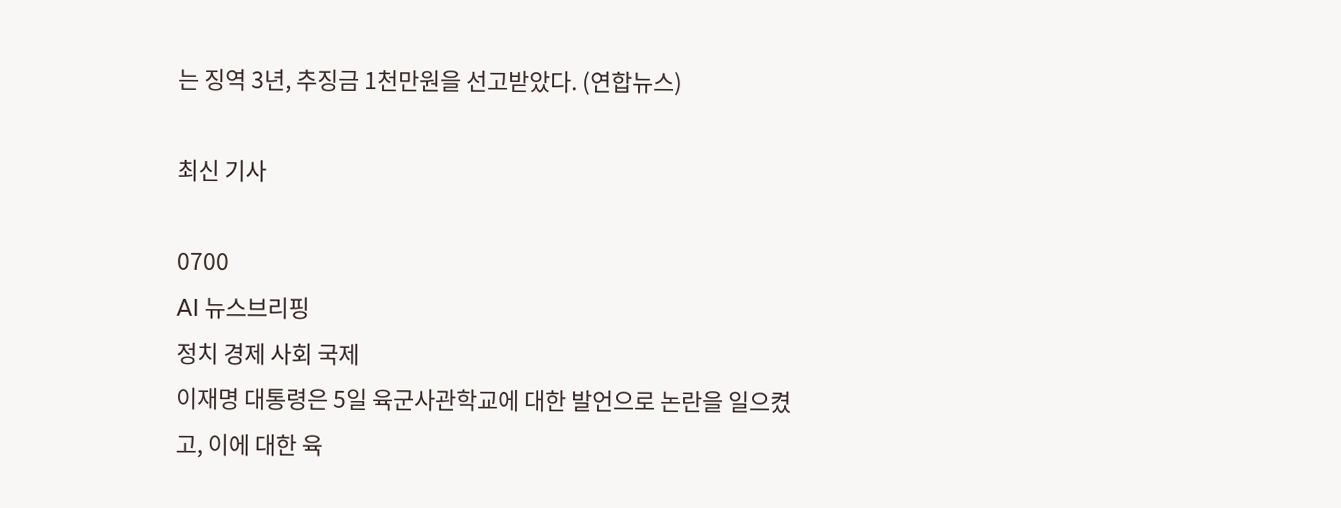는 징역 3년, 추징금 1천만원을 선고받았다. (연합뉴스)

최신 기사

0700
AI 뉴스브리핑
정치 경제 사회 국제
이재명 대통령은 5일 육군사관학교에 대한 발언으로 논란을 일으켰고, 이에 대한 육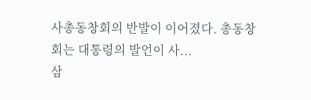사총동창회의 반발이 이어졌다. 총동창회는 대통령의 발언이 사...
삼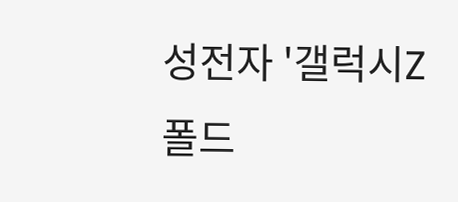성전자 '갤럭시Z 폴드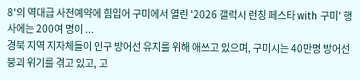8'의 역대급 사전예약에 힘입어 구미에서 열린 '2026 갤럭시 런칭 페스타 with 구미' 행사에는 200여 명이 ...
경북 지역 지자체들이 인구 방어선 유지를 위해 애쓰고 있으며, 구미시는 40만명 방어선 붕괴 위기를 겪고 있고, 고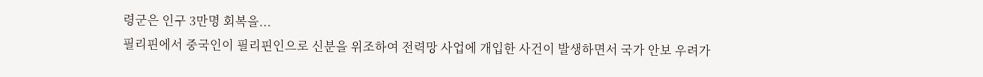령군은 인구 3만명 회복을...
필리핀에서 중국인이 필리핀인으로 신분을 위조하여 전력망 사업에 개입한 사건이 발생하면서 국가 안보 우려가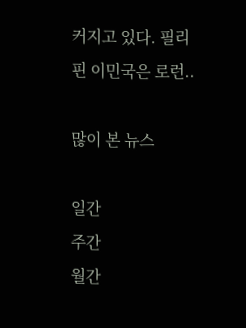커지고 있다. 필리핀 이민국은 로런..

많이 본 뉴스

일간
주간
월간